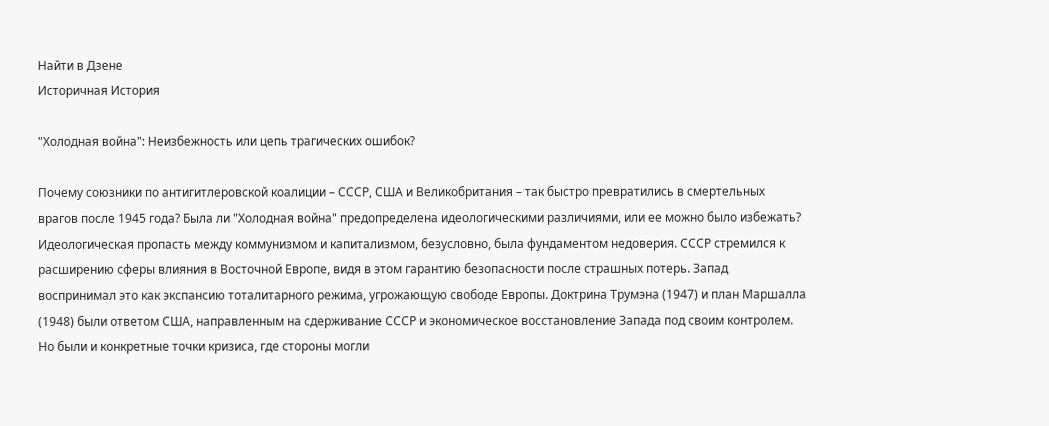Найти в Дзене
Историчная История

"Холодная война": Неизбежность или цепь трагических ошибок?

Почему союзники по антигитлеровской коалиции – СССР, США и Великобритания – так быстро превратились в смертельных врагов после 1945 года? Была ли "Холодная война" предопределена идеологическими различиями, или ее можно было избежать? Идеологическая пропасть между коммунизмом и капитализмом, безусловно, была фундаментом недоверия. СССР стремился к расширению сферы влияния в Восточной Европе, видя в этом гарантию безопасности после страшных потерь. Запад воспринимал это как экспансию тоталитарного режима, угрожающую свободе Европы. Доктрина Трумэна (1947) и план Маршалла (1948) были ответом США, направленным на сдерживание СССР и экономическое восстановление Запада под своим контролем. Но были и конкретные точки кризиса, где стороны могли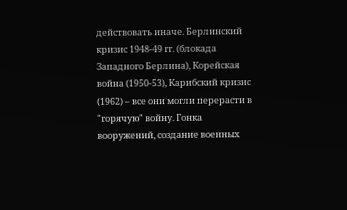действовать иначе. Берлинский кризис 1948-49 гг. (блокада Западного Берлина), Корейская война (1950-53), Карибский кризис (1962) – все они могли перерасти в "горячую" войну. Гонка вооружений, создание военных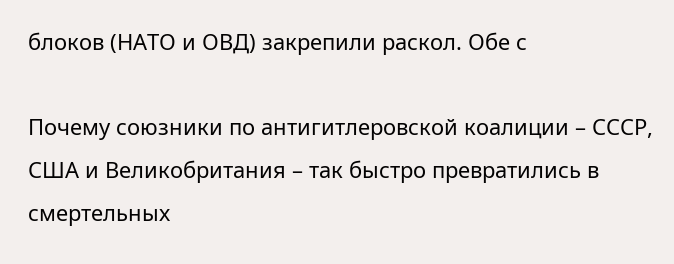блоков (НАТО и ОВД) закрепили раскол. Обе с

Почему союзники по антигитлеровской коалиции – СССР, США и Великобритания – так быстро превратились в смертельных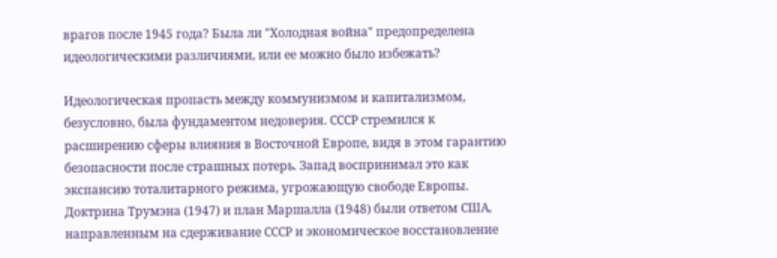врагов после 1945 года? Была ли "Холодная война" предопределена идеологическими различиями, или ее можно было избежать?

Идеологическая пропасть между коммунизмом и капитализмом, безусловно, была фундаментом недоверия. СССР стремился к расширению сферы влияния в Восточной Европе, видя в этом гарантию безопасности после страшных потерь. Запад воспринимал это как экспансию тоталитарного режима, угрожающую свободе Европы. Доктрина Трумэна (1947) и план Маршалла (1948) были ответом США, направленным на сдерживание СССР и экономическое восстановление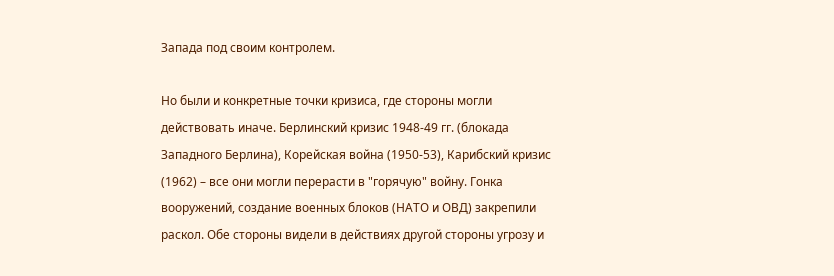Запада под своим контролем.

Но были и конкретные точки кризиса, где стороны могли действовать иначе. Берлинский кризис 1948-49 гг. (блокада Западного Берлина), Корейская война (1950-53), Карибский кризис (1962) – все они могли перерасти в "горячую" войну. Гонка вооружений, создание военных блоков (НАТО и ОВД) закрепили раскол. Обе стороны видели в действиях другой стороны угрозу и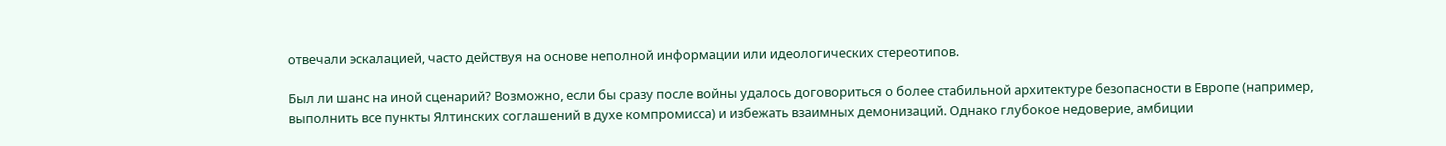отвечали эскалацией, часто действуя на основе неполной информации или идеологических стереотипов.

Был ли шанс на иной сценарий? Возможно, если бы сразу после войны удалось договориться о более стабильной архитектуре безопасности в Европе (например, выполнить все пункты Ялтинских соглашений в духе компромисса) и избежать взаимных демонизаций. Однако глубокое недоверие, амбиции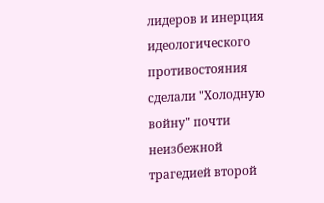лидеров и инерция идеологического противостояния сделали "Холодную войну" почти неизбежной трагедией второй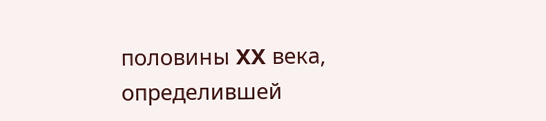половины XX века, определившей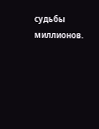судьбы миллионов.